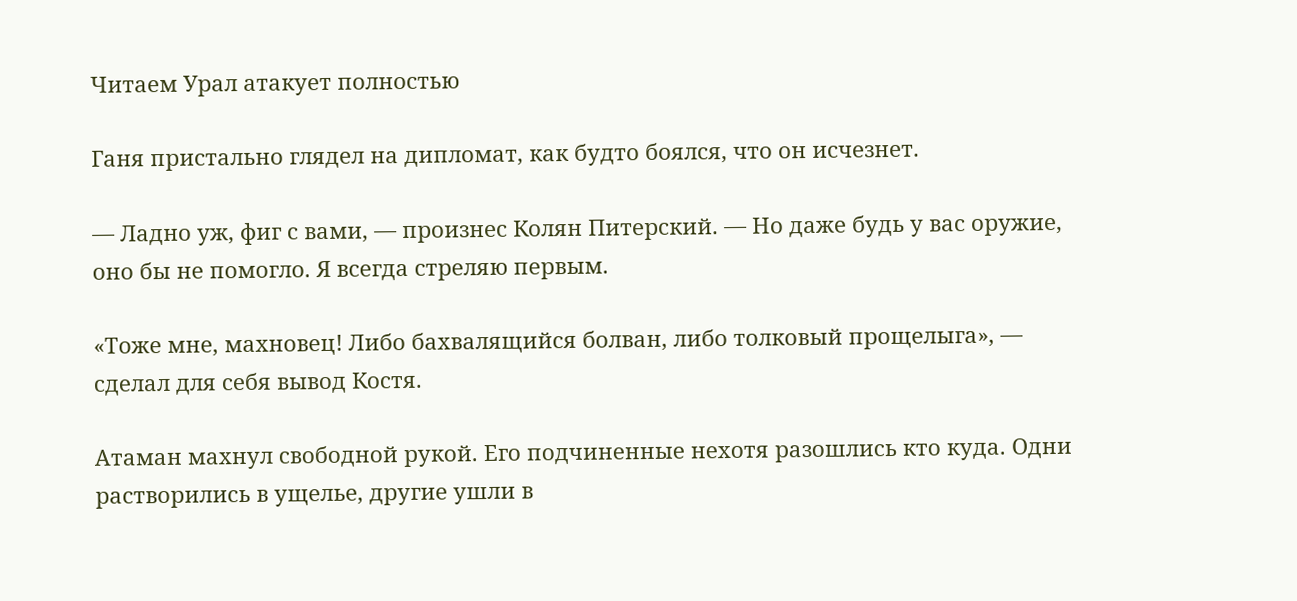Читаем Урал атакует полностью

Ганя пристально глядел на дипломат, как будто боялся, что он исчезнет.

— Ладно уж, фиг с вами, — произнес Колян Питерский. — Но даже будь у вас оружие, оно бы не помогло. Я всегда стреляю первым.

«Тоже мне, махновец! Либо бахвалящийся болван, либо толковый прощелыга», — сделал для себя вывод Костя.

Атаман махнул свободной рукой. Его подчиненные нехотя разошлись кто куда. Одни растворились в ущелье, другие ушли в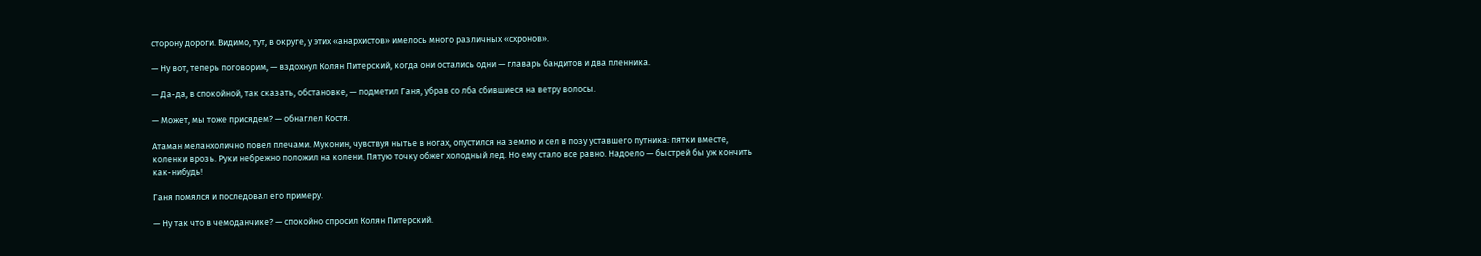сторону дороги. Видимо, тут, в округе, у этих «анархистов» имелось много различных «схронов».

— Ну вот, теперь поговорим, — вздохнул Колян Питерский, когда они остались одни — главарь бандитов и два пленника.

— Да-да, в спокойной, так сказать, обстановке, — подметил Ганя, убрав со лба сбившиеся на ветру волосы.

— Может, мы тоже присядем? — обнаглел Костя.

Атаман меланхолично повел плечами. Муконин, чувствуя нытье в ногах, опустился на землю и сел в позу уставшего путника: пятки вместе, коленки врозь. Руки небрежно положил на колени. Пятую точку обжег холодный лед. Но ему стало все равно. Надоело — быстрей бы уж кончить как-нибудь!

Ганя помялся и последовал его примеру.

— Ну так что в чемоданчике? — спокойно спросил Колян Питерский.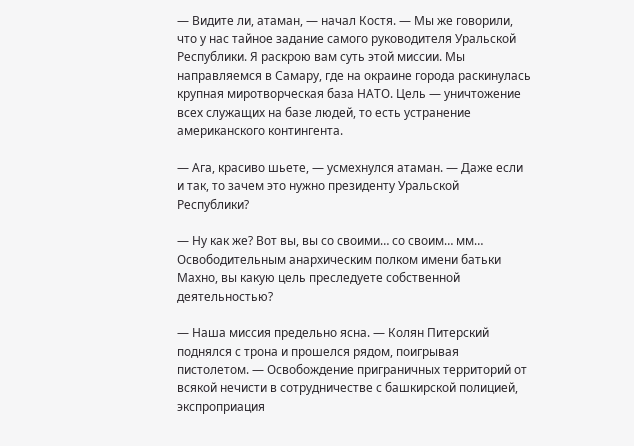— Видите ли, атаман, — начал Костя. — Мы же говорили, что у нас тайное задание самого руководителя Уральской Республики. Я раскрою вам суть этой миссии. Мы направляемся в Самару, где на окраине города раскинулась крупная миротворческая база НАТО. Цель — уничтожение всех служащих на базе людей, то есть устранение американского контингента.

— Ага, красиво шьете, — усмехнулся атаман. — Даже если и так, то зачем это нужно президенту Уральской Республики?

— Ну как же? Вот вы, вы со своими… со своим… мм… Освободительным анархическим полком имени батьки Махно, вы какую цель преследуете собственной деятельностью?

— Наша миссия предельно ясна. — Колян Питерский поднялся с трона и прошелся рядом, поигрывая пистолетом. — Освобождение приграничных территорий от всякой нечисти в сотрудничестве с башкирской полицией, экспроприация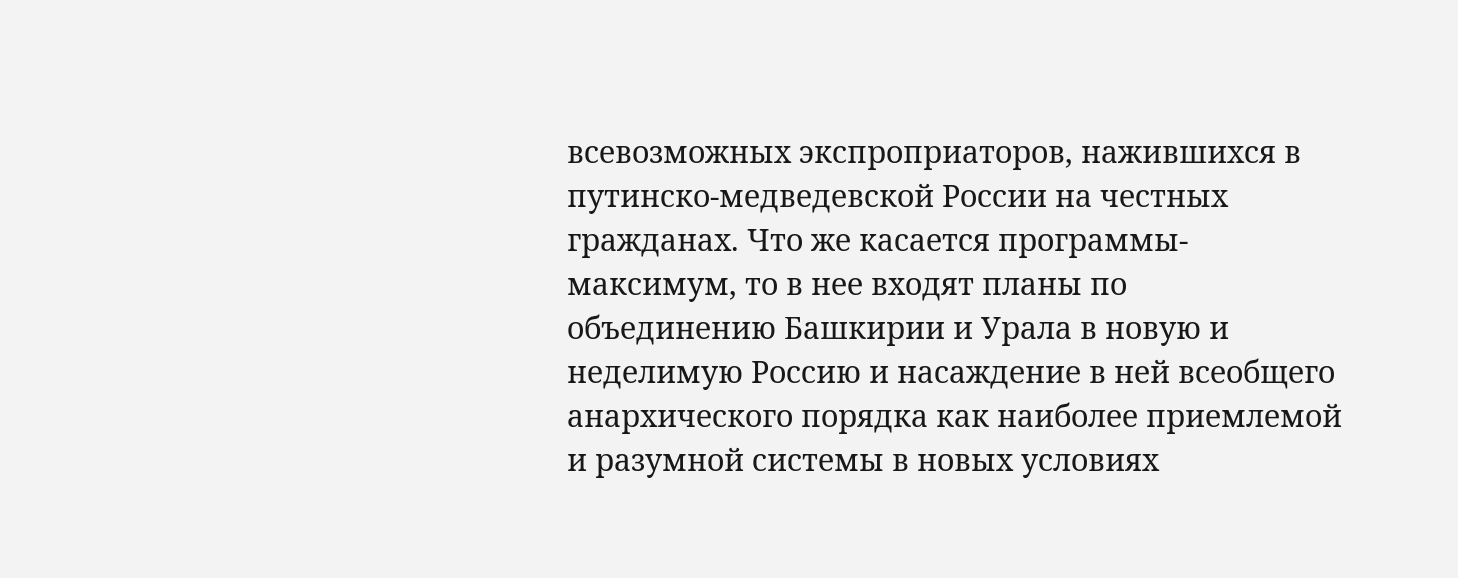всевозможных экспроприаторов, нажившихся в путинско-медведевской России на честных гражданах. Что же касается программы-максимум, то в нее входят планы по объединению Башкирии и Урала в новую и неделимую Россию и насаждение в ней всеобщего анархического порядка как наиболее приемлемой и разумной системы в новых условиях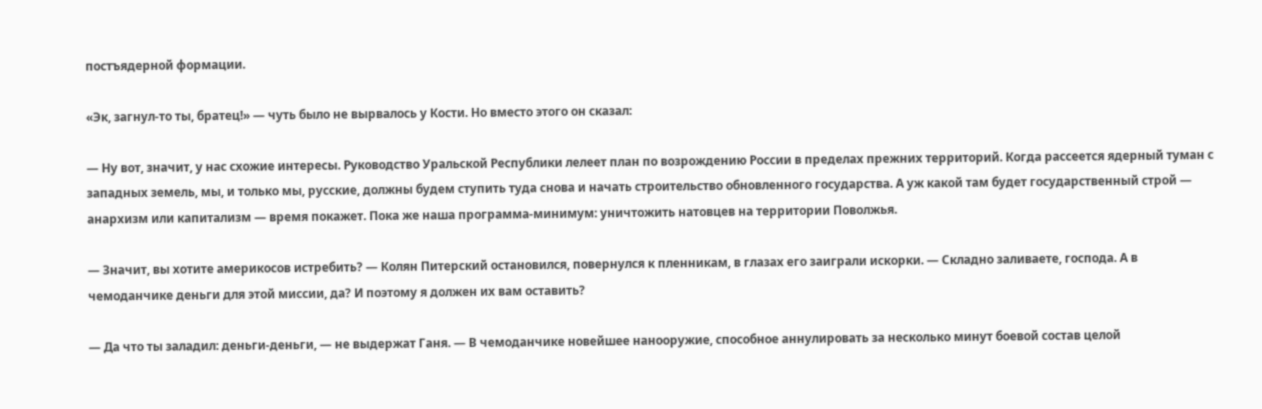постъядерной формации.

«Эк, загнул-то ты, братец!» — чуть было не вырвалось у Кости. Но вместо этого он сказал:

— Ну вот, значит, у нас схожие интересы. Руководство Уральской Республики лелеет план по возрождению России в пределах прежних территорий. Когда рассеется ядерный туман с западных земель, мы, и только мы, русские, должны будем ступить туда снова и начать строительство обновленного государства. А уж какой там будет государственный строй — анархизм или капитализм — время покажет. Пока же наша программа-минимум: уничтожить натовцев на территории Поволжья.

— Значит, вы хотите америкосов истребить? — Колян Питерский остановился, повернулся к пленникам, в глазах его заиграли искорки. — Складно заливаете, господа. А в чемоданчике деньги для этой миссии, да? И поэтому я должен их вам оставить?

— Да что ты заладил: деньги-деньги, — не выдержат Ганя. — В чемоданчике новейшее нанооружие, способное аннулировать за несколько минут боевой состав целой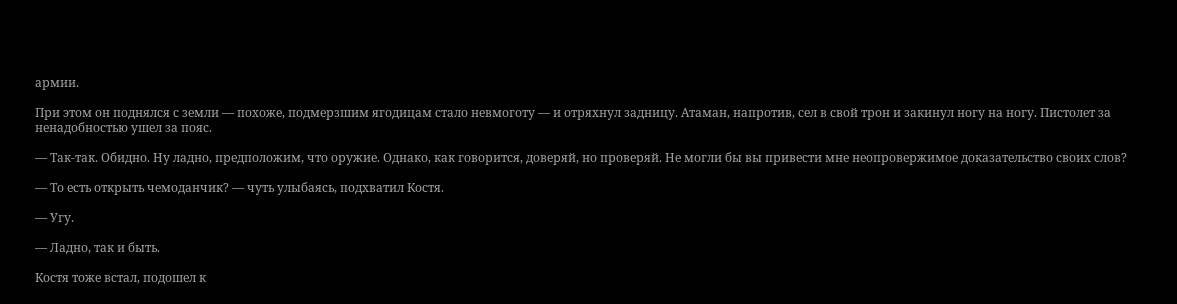армии.

При этом он поднялся с земли — похоже, подмерзшим ягодицам стало невмоготу — и отряхнул задницу. Атаман, напротив, сел в свой трон и закинул ногу на ногу. Пистолет за ненадобностью ушел за пояс.

— Так-так. Обидно. Ну ладно, предположим, что оружие. Однако, как говорится, доверяй, но проверяй. Не могли бы вы привести мне неопровержимое доказательство своих слов?

— То есть открыть чемоданчик? — чуть улыбаясь, подхватил Костя.

— Угу.

— Ладно, так и быть.

Костя тоже встал, подошел к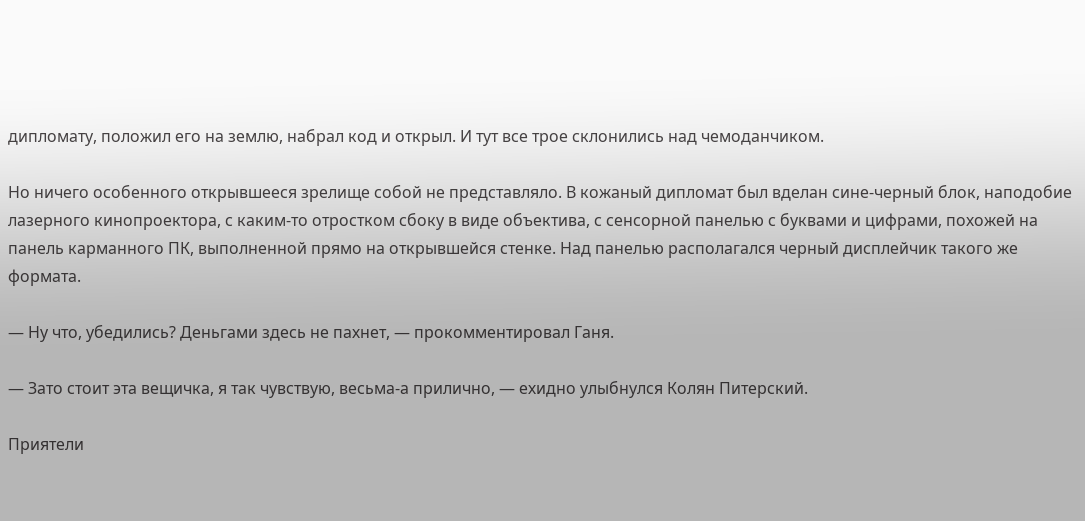дипломату, положил его на землю, набрал код и открыл. И тут все трое склонились над чемоданчиком.

Но ничего особенного открывшееся зрелище собой не представляло. В кожаный дипломат был вделан сине-черный блок, наподобие лазерного кинопроектора, с каким-то отростком сбоку в виде объектива, с сенсорной панелью с буквами и цифрами, похожей на панель карманного ПК, выполненной прямо на открывшейся стенке. Над панелью располагался черный дисплейчик такого же формата.

— Ну что, убедились? Деньгами здесь не пахнет, — прокомментировал Ганя.

— Зато стоит эта вещичка, я так чувствую, весьма-а прилично, — ехидно улыбнулся Колян Питерский.

Приятели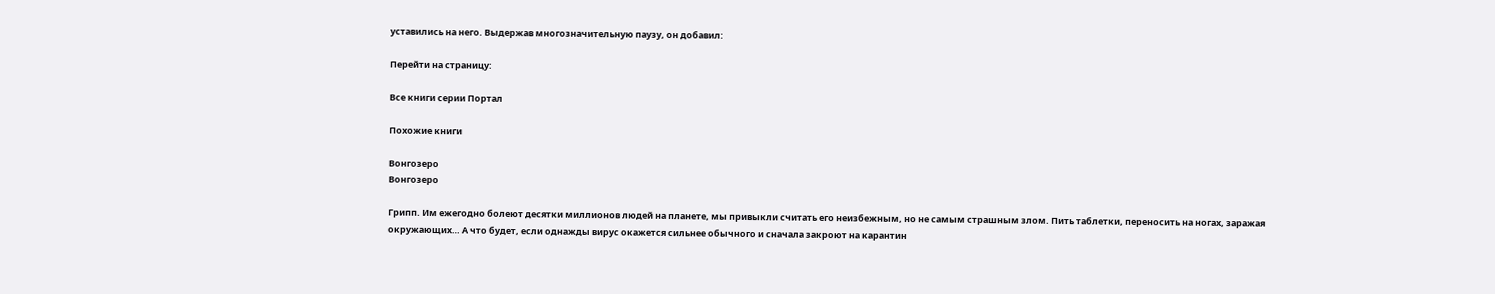уставились на него. Выдержав многозначительную паузу, он добавил:

Перейти на страницу:

Все книги серии Портал

Похожие книги

Вонгозеро
Вонгозеро

Грипп. Им ежегодно болеют десятки миллионов людей на планете, мы привыкли считать его неизбежным, но не самым страшным злом. Пить таблетки, переносить на ногах, заражая окружающих… А что будет, если однажды вирус окажется сильнее обычного и сначала закроют на карантин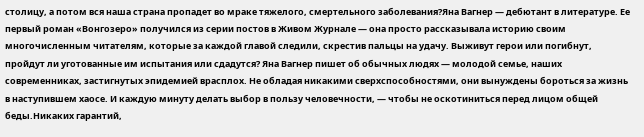столицу, а потом вся наша страна пропадет во мраке тяжелого, смертельного заболевания?Яна Вагнер — дебютант в литературе. Ее первый роман «Вонгозеро» получился из серии постов в Живом Журнале — она просто рассказывала историю своим многочисленным читателям, которые за каждой главой следили, скрестив пальцы на удачу. Выживут герои или погибнут, пройдут ли уготованные им испытания или сдадутся? Яна Вагнер пишет об обычных людях — молодой семье, наших современниках, застигнутых эпидемией врасплох. Не обладая никакими сверхспособностями, они вынуждены бороться за жизнь в наступившем хаосе. И каждую минуту делать выбор в пользу человечности, — чтобы не оскотиниться перед лицом общей беды.Никаких гарантий,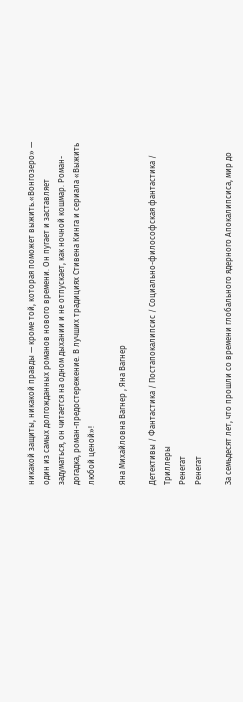никакой защиты, никакой правды — кроме той, которая поможет выжить.«Вонгозеро» — один из самых долгожданных романов нового времени. Он пугает и заставляет задуматься, он читается на одном дыхании и не отпускает, как ночной кошмар. Роман-догадка, роман-предостережение. В лучших традициях Стивена Кинга и сериала «Выжить любой ценой»!

Яна Михайловна Вагнер , Яна Вагнер

Детективы / Фантастика / Постапокалипсис / Социально-философская фантастика / Триллеры
Ренегат
Ренегат

За семьдесят лет, что прошли со времени глобального ядерного Апокалипсиса, мир до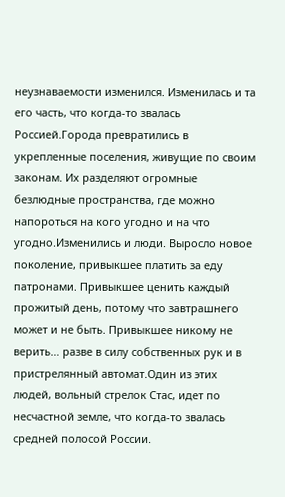неузнаваемости изменился. Изменилась и та его часть, что когда-то звалась Россией.Города превратились в укрепленные поселения, живущие по своим законам. Их разделяют огромные безлюдные пространства, где можно напороться на кого угодно и на что угодно.Изменились и люди. Выросло новое поколение, привыкшее платить за еду патронами. Привыкшее ценить каждый прожитый день, потому что завтрашнего может и не быть. Привыкшее никому не верить… разве в силу собственных рук и в пристрелянный автомат.Один из этих людей, вольный стрелок Стас, идет по несчастной земле, что когда-то звалась средней полосой России.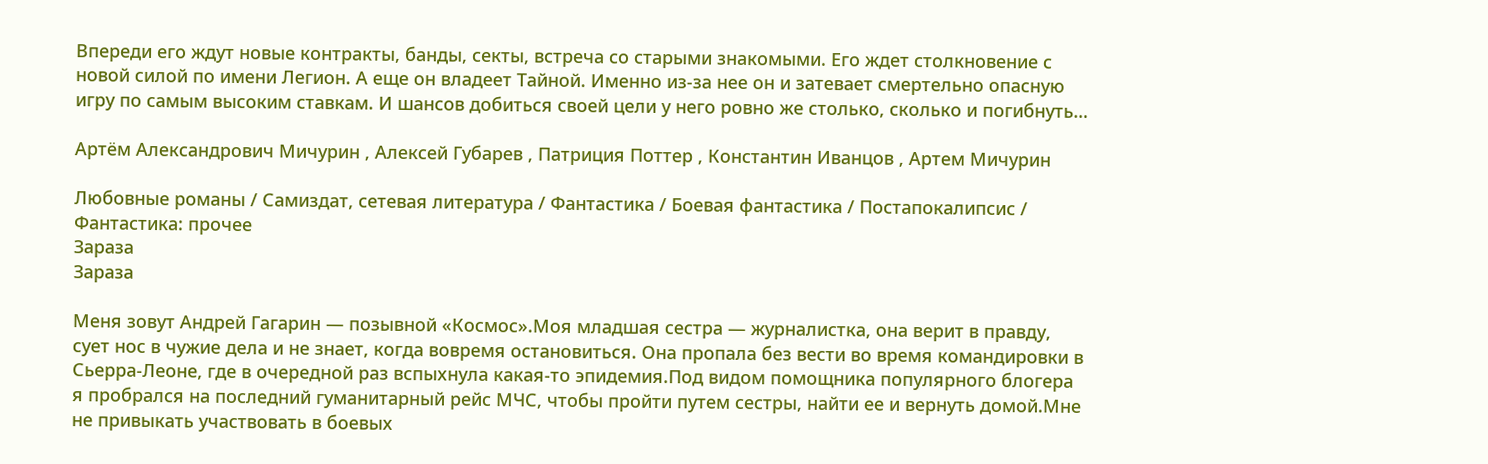Впереди его ждут новые контракты, банды, секты, встреча со старыми знакомыми. Его ждет столкновение с новой силой по имени Легион. А еще он владеет Тайной. Именно из-за нее он и затевает смертельно опасную игру по самым высоким ставкам. И шансов добиться своей цели у него ровно же столько, сколько и погибнуть…

Артём Александрович Мичурин , Алексей Губарев , Патриция Поттер , Константин Иванцов , Артем Мичурин

Любовные романы / Самиздат, сетевая литература / Фантастика / Боевая фантастика / Постапокалипсис / Фантастика: прочее
Зараза
Зараза

Меня зовут Андрей Гагарин — позывной «Космос».Моя младшая сестра — журналистка, она верит в правду, сует нос в чужие дела и не знает, когда вовремя остановиться. Она пропала без вести во время командировки в Сьерра-Леоне, где в очередной раз вспыхнула какая-то эпидемия.Под видом помощника популярного блогера я пробрался на последний гуманитарный рейс МЧС, чтобы пройти путем сестры, найти ее и вернуть домой.Мне не привыкать участвовать в боевых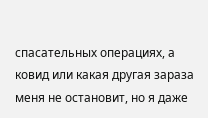спасательных операциях, а ковид или какая другая зараза меня не остановит, но я даже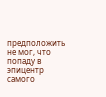предположить не мог, что попаду в эпицентр самого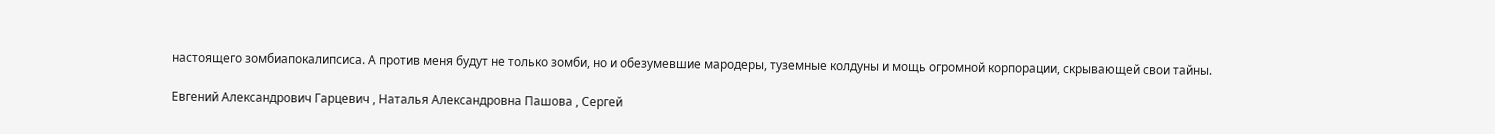настоящего зомбиапокалипсиса. А против меня будут не только зомби, но и обезумевшие мародеры, туземные колдуны и мощь огромной корпорации, скрывающей свои тайны.

Евгений Александрович Гарцевич , Наталья Александровна Пашова , Сергей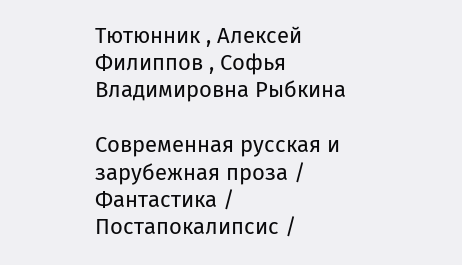Тютюнник , Алексей Филиппов , Софья Владимировна Рыбкина

Современная русская и зарубежная проза / Фантастика / Постапокалипсис /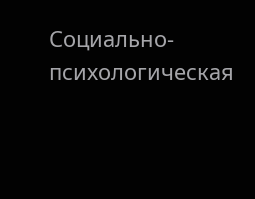Социально-психологическая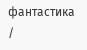фантастика /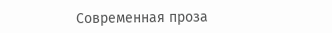Современная проза